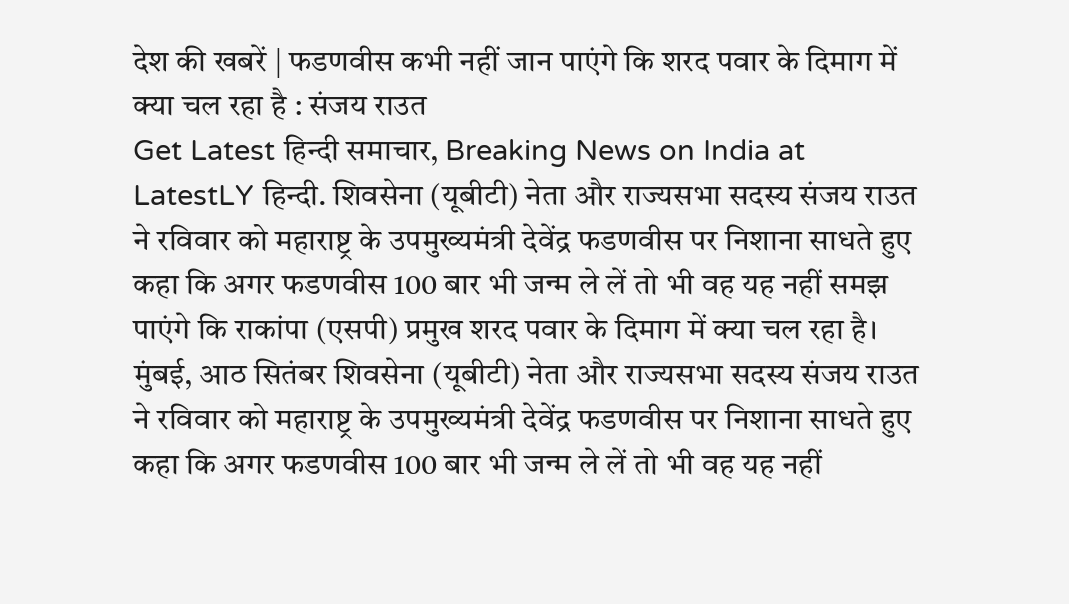देश की खबरें | फडणवीस कभी नहीं जान पाएंगे कि शरद पवार के दिमाग में क्या चल रहा है : संजय राउत
Get Latest हिन्दी समाचार, Breaking News on India at LatestLY हिन्दी. शिवसेना (यूबीटी) नेता और राज्यसभा सदस्य संजय राउत ने रविवार को महाराष्ट्र के उपमुख्यमंत्री देवेंद्र फडणवीस पर निशाना साधते हुए कहा कि अगर फडणवीस 100 बार भी जन्म ले लें तो भी वह यह नहीं समझ पाएंगे कि राकांपा (एसपी) प्रमुख शरद पवार के दिमाग में क्या चल रहा है।
मुंबई, आठ सितंबर शिवसेना (यूबीटी) नेता और राज्यसभा सदस्य संजय राउत ने रविवार को महाराष्ट्र के उपमुख्यमंत्री देवेंद्र फडणवीस पर निशाना साधते हुए कहा कि अगर फडणवीस 100 बार भी जन्म ले लें तो भी वह यह नहीं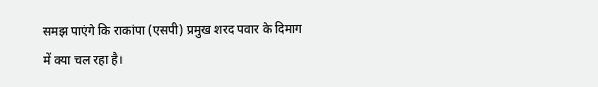समझ पाएंगे कि राकांपा (एसपी) प्रमुख शरद पवार के दिमाग में क्या चल रहा है।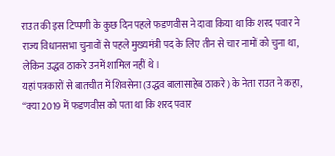राउत की इस टिप्पणी के कुछ दिन पहले फडणवीस ने दावा किया था कि शरद पवार ने राज्य विधानसभा चुनावों से पहले मुख्यमंत्री पद के लिए तीन से चार नामों को चुना था, लेकिन उद्धव ठाकरे उनमें शामिल नहीं थे।
यहां पत्रकारों से बातचीत में शिवसेना (उद्धव बालासाहेब ठाकरे) के नेता राउत ने कहा, ‘‘क्या 2019 में फडणवीस को पता था कि शरद पवार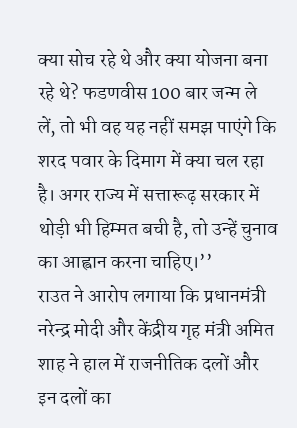क्या सोच रहे थे और क्या योजना बना रहे थे? फडणवीस 100 बार जन्म ले लें, तो भी वह यह नहीं समझ पाएंगे कि शरद पवार के दिमाग में क्या चल रहा है। अगर राज्य में सत्तारूढ़ सरकार में थोड़ी भी हिम्मत बची है, तो उन्हें चुनाव का आह्वान करना चाहिए।’’
राउत ने आरोप लगाया कि प्रधानमंत्री नरेन्द्र मोदी और केंद्रीय गृह मंत्री अमित शाह ने हाल में राजनीतिक दलों और इन दलों का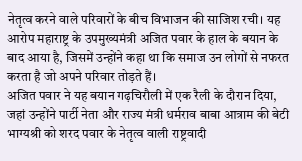नेतृत्व करने वाले परिवारों के बीच विभाजन की साजिश रची। यह आरोप महाराष्ट्र के उपमुख्यमंत्री अजित पवार के हाल के बयान के बाद आया है, जिसमें उन्होंने कहा था कि समाज उन लोगों से नफरत करता है जो अपने परिवार तोड़ते हैं।
अजित पवार ने यह बयान गढ़चिरौली में एक रैली के दौरान दिया, जहां उन्होंने पार्टी नेता और राज्य मंत्री धर्मराव बाबा आत्राम की बेटी भाग्यश्री को शरद पवार के नेतृत्व वाली राष्ट्रवादी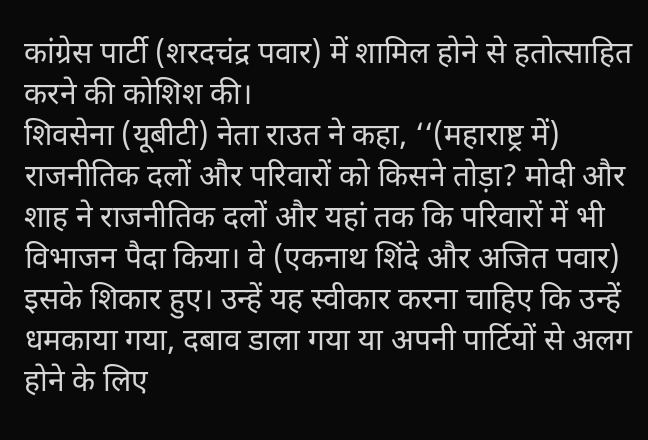कांग्रेस पार्टी (शरदचंद्र पवार) में शामिल होने से हतोत्साहित करने की कोशिश की।
शिवसेना (यूबीटी) नेता राउत ने कहा, ‘‘(महाराष्ट्र में) राजनीतिक दलों और परिवारों को किसने तोड़ा? मोदी और शाह ने राजनीतिक दलों और यहां तक कि परिवारों में भी विभाजन पैदा किया। वे (एकनाथ शिंदे और अजित पवार) इसके शिकार हुए। उन्हें यह स्वीकार करना चाहिए कि उन्हें धमकाया गया, दबाव डाला गया या अपनी पार्टियों से अलग होने के लिए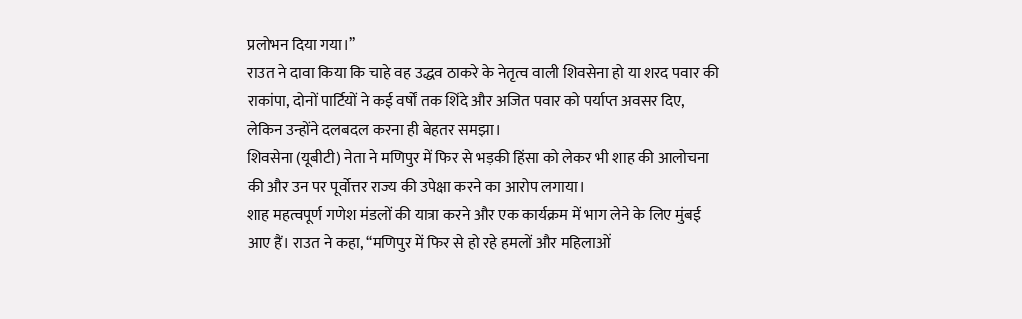प्रलोभन दिया गया।’’
राउत ने दावा किया कि चाहे वह उद्धव ठाकरे के नेतृत्व वाली शिवसेना हो या शरद पवार की राकांपा, दोनों पार्टियों ने कई वर्षों तक शिंदे और अजित पवार को पर्याप्त अवसर दिए, लेकिन उन्होंने दलबदल करना ही बेहतर समझा।
शिवसेना (यूबीटी) नेता ने मणिपुर में फिर से भड़की हिंसा को लेकर भी शाह की आलोचना की और उन पर पूर्वोत्तर राज्य की उपेक्षा करने का आरोप लगाया।
शाह महत्वपूर्ण गणेश मंडलों की यात्रा करने और एक कार्यक्रम में भाग लेने के लिए मुंबई आए हैं। राउत ने कहा, ‘‘मणिपुर में फिर से हो रहे हमलों और महिलाओं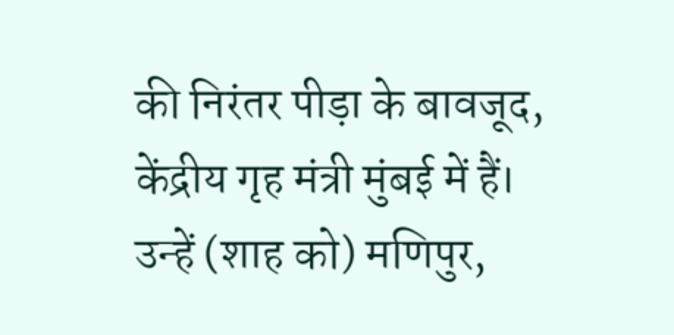की निरंतर पीड़ा के बावजूद, केंद्रीय गृह मंत्री मुंबई में हैं। उन्हें (शाह को) मणिपुर,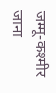जम्मू-कश्मीर जाना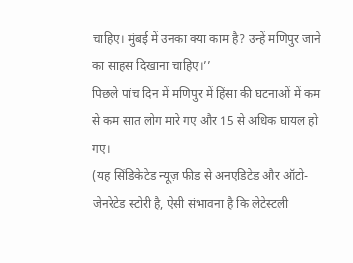चाहिए। मुंबई में उनका क्या काम है? उन्हें मणिपुर जाने का साहस दिखाना चाहिए।’’
पिछले पांच दिन में मणिपुर में हिंसा की घटनाओं में कम से कम सात लोग मारे गए और 15 से अधिक घायल हो गए।
(यह सिंडिकेटेड न्यूज़ फीड से अनएडिटेड और ऑटो-जेनरेटेड स्टोरी है, ऐसी संभावना है कि लेटेस्टली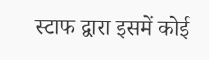स्टाफ द्वारा इसमें कोई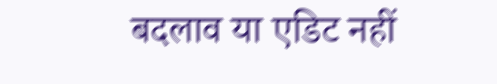बदलाव या एडिट नहीं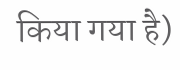किया गया है)